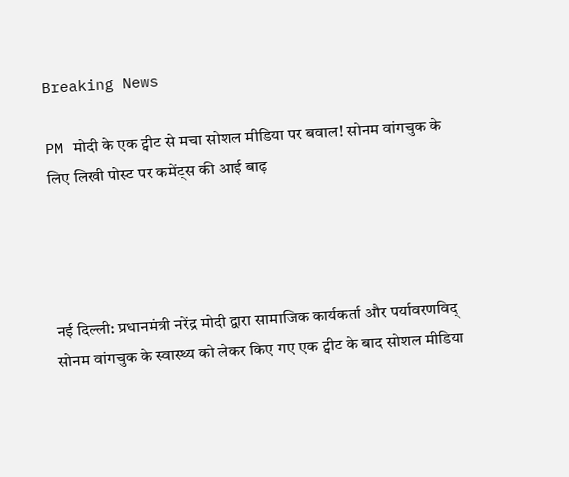Breaking News

PM मोदी के एक ट्वीट से मचा सोशल मीडिया पर बवाल! सोनम वांगचुक के लिए लिखी पोस्ट पर कमेंट्स की आई बाढ़




नई दिल्ली: प्रधानमंत्री नरेंद्र मोदी द्वारा सामाजिक कार्यकर्ता और पर्यावरणविद् सोनम वांगचुक के स्वास्थ्य को लेकर किए गए एक ट्वीट के बाद सोशल मीडिया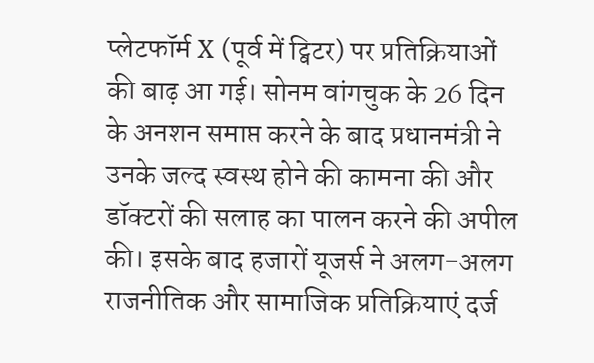प्लेटफॉर्म X (पूर्व में ट्विटर) पर प्रतिक्रियाओं की बाढ़ आ गई। सोनम वांगचुक के 26 दिन के अनशन समाप्त करने के बाद प्रधानमंत्री ने उनके जल्द स्वस्थ होने की कामना की और डॉक्टरों की सलाह का पालन करने की अपील की। इसके बाद हजारों यूजर्स ने अलग-अलग राजनीतिक और सामाजिक प्रतिक्रियाएं दर्ज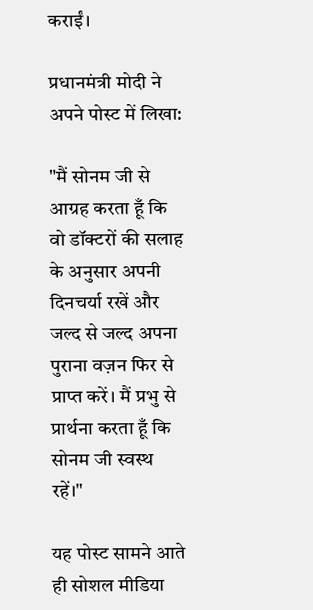कराईं।

प्रधानमंत्री मोदी ने अपने पोस्ट में लिखा:

"मैं सोनम जी से आग्रह करता हूँ कि वो डॉक्टरों की सलाह के अनुसार अपनी दिनचर्या रखें और जल्द से जल्द अपना पुराना वज़न फिर से प्राप्त करें। मैं प्रभु से प्रार्थना करता हूँ कि सोनम जी स्वस्थ रहें।"

यह पोस्ट सामने आते ही सोशल मीडिया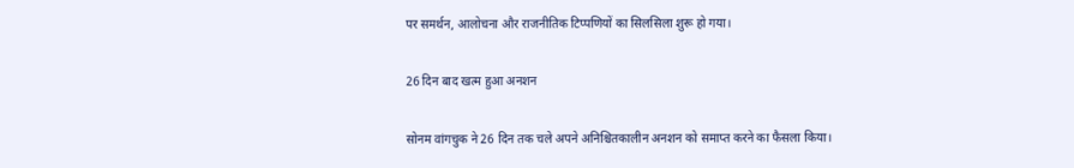पर समर्थन, आलोचना और राजनीतिक टिप्पणियों का सिलसिला शुरू हो गया।

26 दिन बाद खत्म हुआ अनशन

सोनम वांगचुक ने 26 दिन तक चले अपने अनिश्चितकालीन अनशन को समाप्त करने का फैसला किया।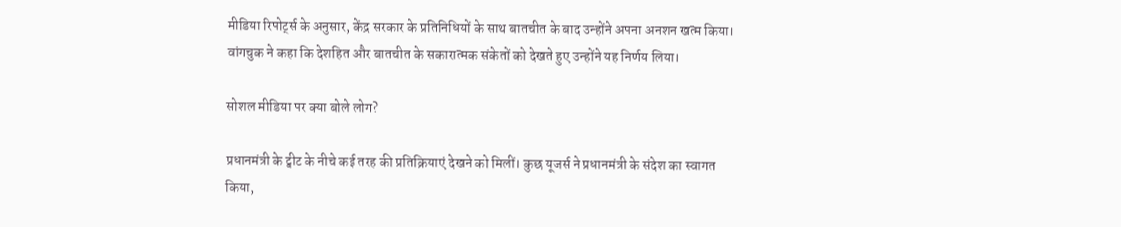मीडिया रिपोर्ट्स के अनुसार, केंद्र सरकार के प्रतिनिधियों के साथ बातचीत के बाद उन्होंने अपना अनशन खत्म किया। वांगचुक ने कहा कि देशहित और बातचीत के सकारात्मक संकेतों को देखते हुए उन्होंने यह निर्णय लिया।

सोशल मीडिया पर क्या बोले लोग?

प्रधानमंत्री के ट्वीट के नीचे कई तरह की प्रतिक्रियाएं देखने को मिलीं। कुछ यूजर्स ने प्रधानमंत्री के संदेश का स्वागत किया,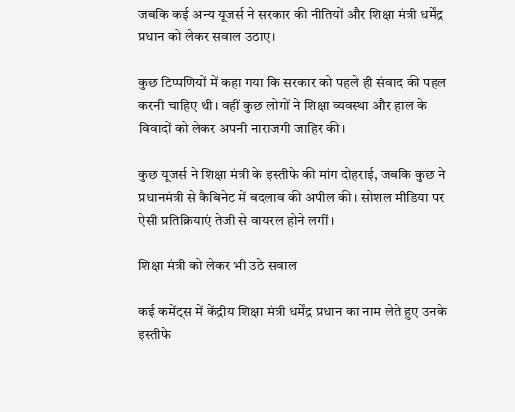जबकि कई अन्य यूजर्स ने सरकार की नीतियों और शिक्षा मंत्री धर्मेंद्र प्रधान को लेकर सवाल उठाए।

कुछ टिप्पणियों में कहा गया कि सरकार को पहले ही संवाद की पहल करनी चाहिए थी। वहीं कुछ लोगों ने शिक्षा व्यवस्था और हाल के विवादों को लेकर अपनी नाराजगी जाहिर की।

कुछ यूजर्स ने शिक्षा मंत्री के इस्तीफे की मांग दोहराई, जबकि कुछ ने प्रधानमंत्री से कैबिनेट में बदलाव की अपील की। सोशल मीडिया पर ऐसी प्रतिक्रियाएं तेजी से वायरल होने लगीं।

शिक्षा मंत्री को लेकर भी उठे सवाल

कई कमेंट्स में केंद्रीय शिक्षा मंत्री धर्मेंद्र प्रधान का नाम लेते हुए उनके इस्तीफे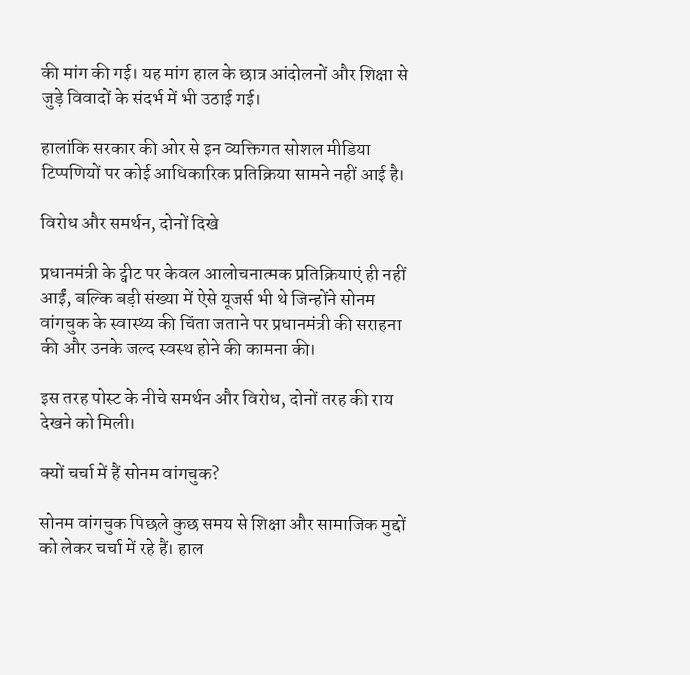की मांग की गई। यह मांग हाल के छात्र आंदोलनों और शिक्षा से जुड़े विवादों के संदर्भ में भी उठाई गई।

हालांकि सरकार की ओर से इन व्यक्तिगत सोशल मीडिया टिप्पणियों पर कोई आधिकारिक प्रतिक्रिया सामने नहीं आई है।

विरोध और समर्थन, दोनों दिखे

प्रधानमंत्री के ट्वीट पर केवल आलोचनात्मक प्रतिक्रियाएं ही नहीं आईं, बल्कि बड़ी संख्या में ऐसे यूजर्स भी थे जिन्होंने सोनम वांगचुक के स्वास्थ्य की चिंता जताने पर प्रधानमंत्री की सराहना की और उनके जल्द स्वस्थ होने की कामना की।

इस तरह पोस्ट के नीचे समर्थन और विरोध, दोनों तरह की राय देखने को मिली।

क्यों चर्चा में हैं सोनम वांगचुक?

सोनम वांगचुक पिछले कुछ समय से शिक्षा और सामाजिक मुद्दों को लेकर चर्चा में रहे हैं। हाल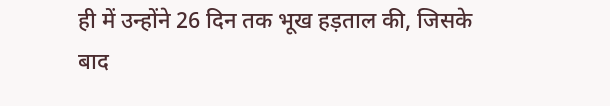ही में उन्होंने 26 दिन तक भूख हड़ताल की, जिसके बाद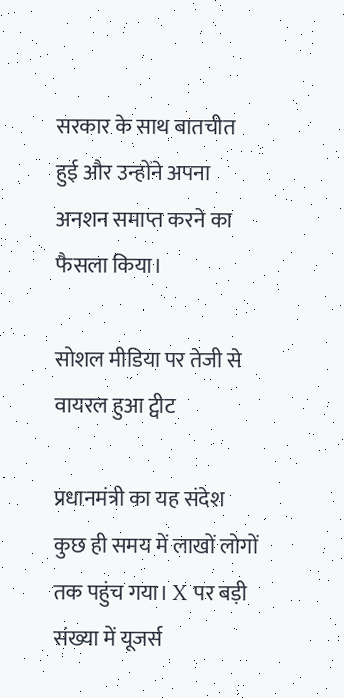सरकार के साथ बातचीत हुई और उन्होंने अपना अनशन समाप्त करने का फैसला किया।

सोशल मीडिया पर तेजी से वायरल हुआ ट्वीट

प्रधानमंत्री का यह संदेश कुछ ही समय में लाखों लोगों तक पहुंच गया। X पर बड़ी संख्या में यूजर्स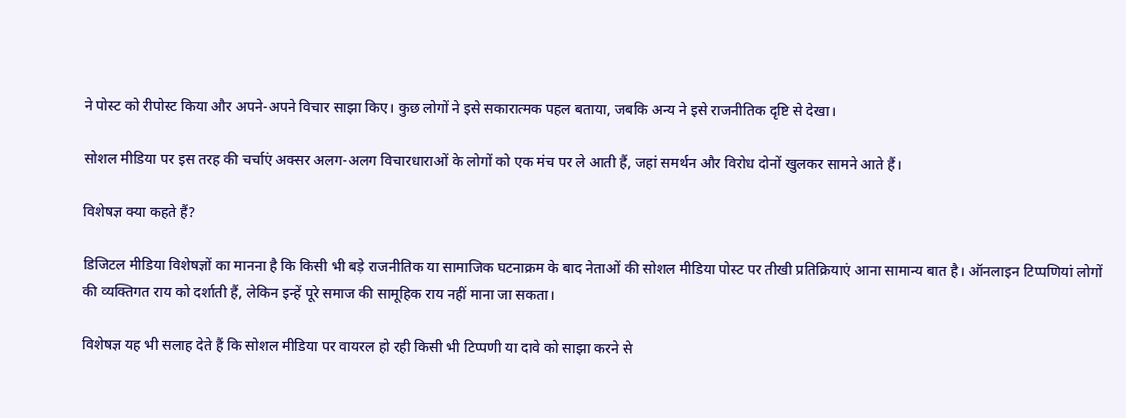ने पोस्ट को रीपोस्ट किया और अपने-अपने विचार साझा किए। कुछ लोगों ने इसे सकारात्मक पहल बताया, जबकि अन्य ने इसे राजनीतिक दृष्टि से देखा।

सोशल मीडिया पर इस तरह की चर्चाएं अक्सर अलग-अलग विचारधाराओं के लोगों को एक मंच पर ले आती हैं, जहां समर्थन और विरोध दोनों खुलकर सामने आते हैं।

विशेषज्ञ क्या कहते हैं?

डिजिटल मीडिया विशेषज्ञों का मानना है कि किसी भी बड़े राजनीतिक या सामाजिक घटनाक्रम के बाद नेताओं की सोशल मीडिया पोस्ट पर तीखी प्रतिक्रियाएं आना सामान्य बात है। ऑनलाइन टिप्पणियां लोगों की व्यक्तिगत राय को दर्शाती हैं, लेकिन इन्हें पूरे समाज की सामूहिक राय नहीं माना जा सकता।

विशेषज्ञ यह भी सलाह देते हैं कि सोशल मीडिया पर वायरल हो रही किसी भी टिप्पणी या दावे को साझा करने से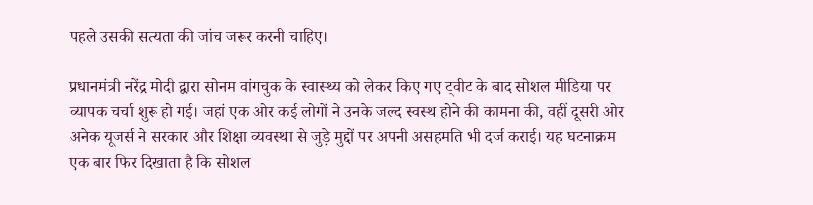पहले उसकी सत्यता की जांच जरूर करनी चाहिए।

प्रधानमंत्री नरेंद्र मोदी द्वारा सोनम वांगचुक के स्वास्थ्य को लेकर किए गए ट्वीट के बाद सोशल मीडिया पर व्यापक चर्चा शुरू हो गई। जहां एक ओर कई लोगों ने उनके जल्द स्वस्थ होने की कामना की, वहीं दूसरी ओर अनेक यूजर्स ने सरकार और शिक्षा व्यवस्था से जुड़े मुद्दों पर अपनी असहमति भी दर्ज कराई। यह घटनाक्रम एक बार फिर दिखाता है कि सोशल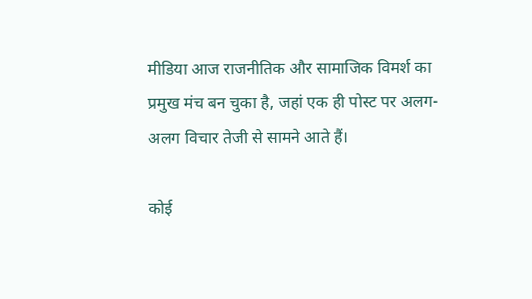मीडिया आज राजनीतिक और सामाजिक विमर्श का प्रमुख मंच बन चुका है, जहां एक ही पोस्ट पर अलग-अलग विचार तेजी से सामने आते हैं।

कोई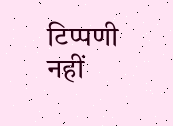टिप्पणी नहीं